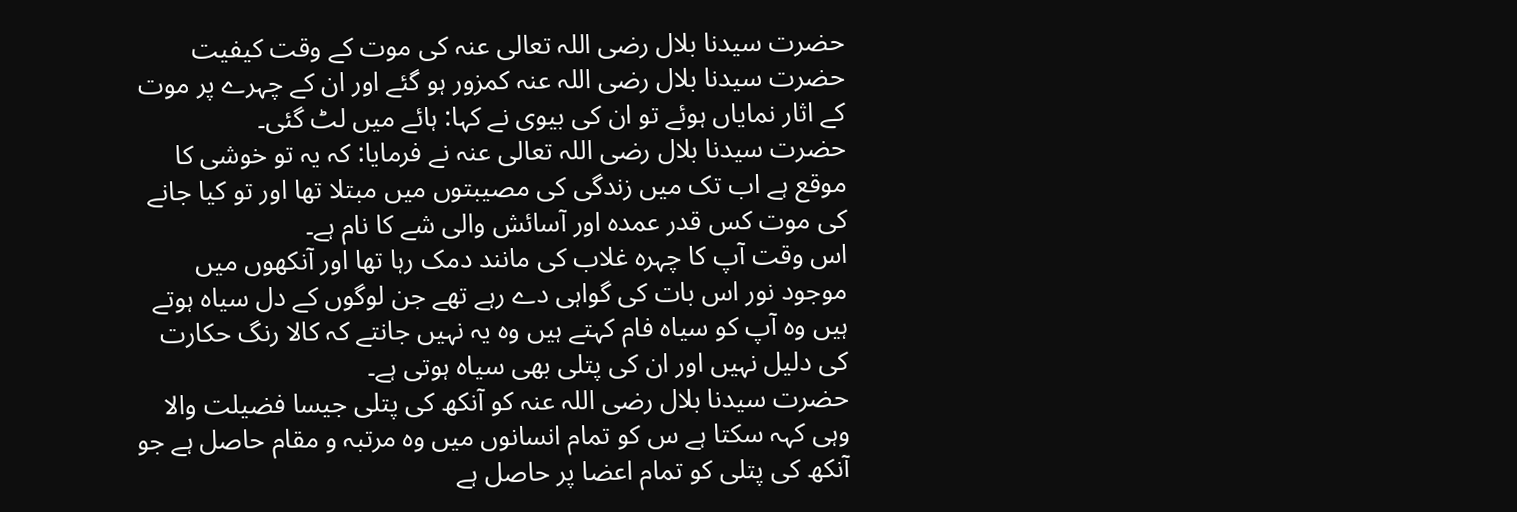حضرت سیدنا بلال رضی اللہ تعالی عنہ کی موت کے وقت کیفیت
حضرت سیدنا بلال رضی اللہ عنہ کمزور ہو گئے اور ان کے چہرے پر موت کے اثار نمایاں ہوئے تو ان کی بیوی نے کہا: ہائے میں لٹ گئی۔
حضرت سیدنا بلال رضی اللہ تعالی عنہ نے فرمایا: کہ یہ تو خوشی کا موقع ہے اب تک میں زندگی کی مصیبتوں میں مبتلا تھا اور تو کیا جانے کی موت کس قدر عمدہ اور آسائش والی شے کا نام ہے۔
اس وقت آپ کا چہرہ غلاب کی مانند دمک رہا تھا اور آنکھوں میں موجود نور اس بات کی گواہی دے رہے تھے جن لوگوں کے دل سیاہ ہوتے ہیں وہ آپ کو سیاہ فام کہتے ہیں وہ یہ نہیں جانتے کہ کالا رنگ حکارت کی دلیل نہیں اور ان کی پتلی بھی سیاہ ہوتی ہے۔
حضرت سیدنا بلال رضی اللہ عنہ کو آنکھ کی پتلی جیسا فضیلت والا وہی کہہ سکتا ہے س کو تمام انسانوں میں وہ مرتبہ و مقام حاصل ہے جو آنکھ کی پتلی کو تمام اعضا پر حاصل ہے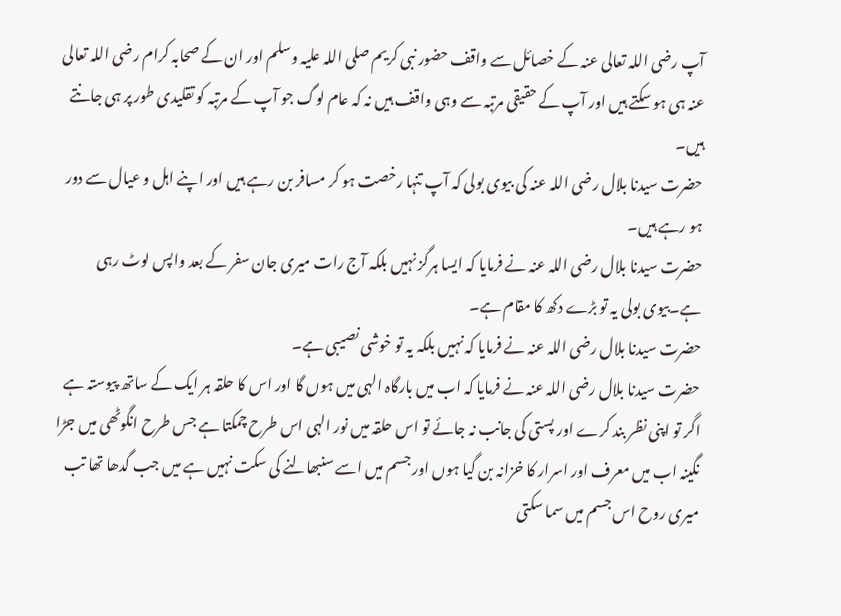آپ رضی اللہ تعالی عنہ کے خصائل سے واقف حضور نبی کریم صلی اللہ علیہ وسلم اور ان کے صحابہ کرام رضی اللہ تعالی عنہ ہی ہو سکتے ہیں اور آپ کے حقیقی مرتبہ سے وہی واقف ہیں نہ کہ عام لوگ جو آپ کے مرتبہ کو تقلیدی طور پر ہی جانتے ہیں۔
حضرت سیدنا بلال رضی اللہ عنہ کی بیوی بولی کہ آپ تنہا رخصت ہو کر مسافر بن رہے ہیں اور اپنے اہل و عیال سے دور ہو رہے ہیں۔
حضرت سیدنا بلال رضی اللہ عنہ نے فرمایا کہ ایسا ہرگز نہیں بلکہ آج رات میری جان سفر کے بعد واپس لوٹ رہی ہے۔بیوی بولی یہ تو بڑے دکھ کا مقام ہے۔
حضرت سیدنا بلال رضی اللہ عنہ نے فرمایا کہ نہیں بلکہ یہ تو خوشی نصیبی ہے۔
حضرت سیدنا بلال رضی اللہ عنہ نے فرمایا کہ اب میں بارگاہ الہی میں ہوں گا اور اس کا حلقہ ہر ایک کے ساتھ پیوستہ ہے اگر تو اپنی نظر بند کرے اور پستی کی جانب نہ جائے تو اس حلقہ میں نور الہی اس طرح چمکتا ہے جس طرح انگوٹھی میں جڑا نگینہ اب میں معرف اور اسرار کا خزانہ بن گیا ہوں اور جسم میں اسے سنبھالنے کی سکت نہیں ہے میں جب گدھا تھا تب میری روح اس جسم میں سما سکتی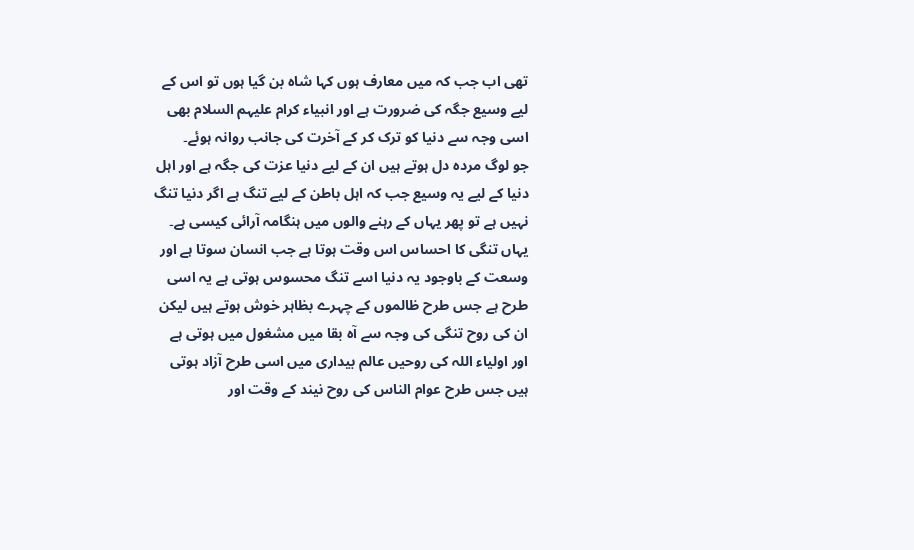تھی اب جب کہ میں معارف ہوں کہا شاہ بن گیا ہوں تو اس کے لیے وسیع جگہ کی ضرورت ہے اور انبیاء کرام علیہم السلام بھی اسی وجہ سے دنیا کو ترک کر کے آخرت کی جانب روانہ ہوئے۔
جو لوگ مردہ دل ہوتے ہیں ان کے لیے دنیا عزت کی جگہ ہے اور اہل دنیا کے لیے یہ وسیع جب کہ اہل باطن کے لیے تنگ ہے اگر دنیا تنگ نہیں ہے تو پھر یہاں کے رہنے والوں میں ہنگامہ آرائی کیسی ہے۔
یہاں تنگی کا احساس اس وقت ہوتا ہے جب انسان سوتا ہے اور وسعت کے باوجود یہ دنیا اسے تنگ محسوس ہوتی ہے یہ اسی طرح ہے جس طرح ظالموں کے چہرے بظاہر خوش ہوتے ہیں لیکن ان کی روح تنگی کی وجہ سے آہ بقا میں مشغول میں ہوتی ہے اور اولیاء اللہ کی روحیں عالم بیداری میں اسی طرح آزاد ہوتی ہیں جس طرح عوام الناس کی روح نیند کے وقت اور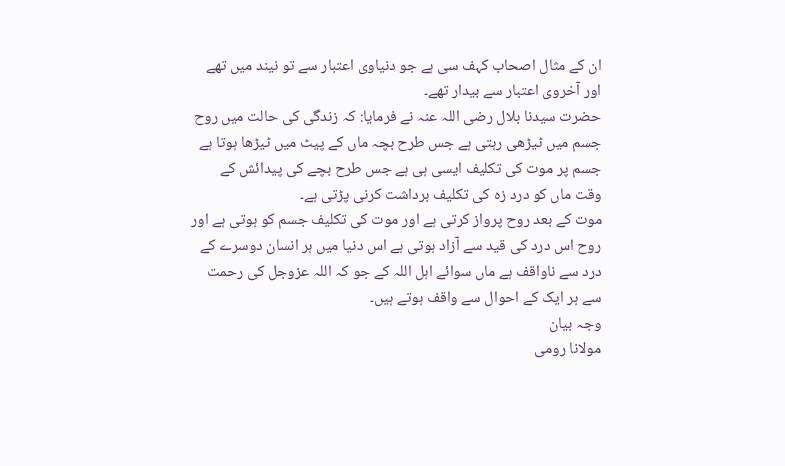ان کے مثال اصحاب کہف سی ہے جو دنیاوی اعتبار سے تو نیند میں تھے اور آخروی اعتبار سے بیدار تھے۔
حضرت سیدنا بلال رضی اللہ عنہ نے فرمایا: کہ زندگی کی حالت میں روح جسم میں ٹیڑھی رہتی ہے جس طرح بچہ ماں کے پیٹ میں ٹیڑھا ہوتا ہے جسم پر موت کی تکلیف ایسی ہی ہے جس طرح بچے کی پیدائش کے وقت ماں کو درد زہ کی تکلیف برداشت کرنی پڑتی ہے۔
موت کے بعد روح پرواز کرتی ہے اور موت کی تکلیف جسم کو ہوتی ہے اور روح اس درد کی قید سے آزاد ہوتی ہے اس دنیا میں ہر انسان دوسرے کے درد سے ناواقف ہے ماں سوائے اہل اللہ کے جو کہ اللہ عزوجل کی رحمت سے ہر ایک کے احوال سے واقف ہوتے ہیں۔
وجہ بیان
مولانا رومی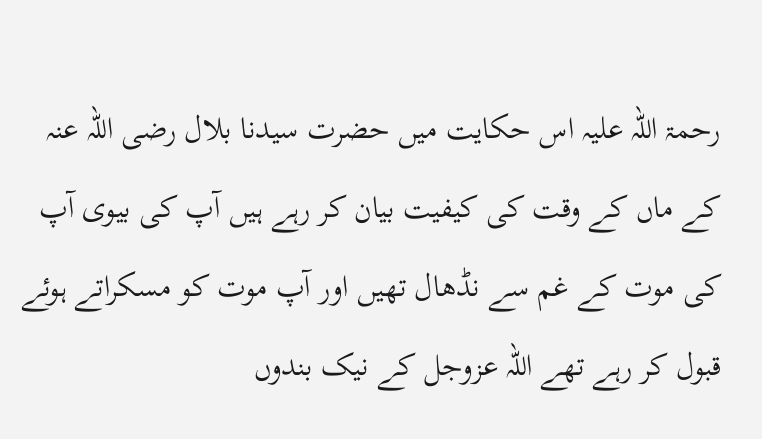رحمۃ اللہ علیہ اس حکایت میں حضرت سیدنا بلال رضی اللہ عنہ کے ماں کے وقت کی کیفیت بیان کر رہے ہیں آپ کی بیوی آپ کی موت کے غم سے نڈھال تھیں اور آپ موت کو مسکراتے ہوئے قبول کر رہے تھے اللہ عزوجل کے نیک بندوں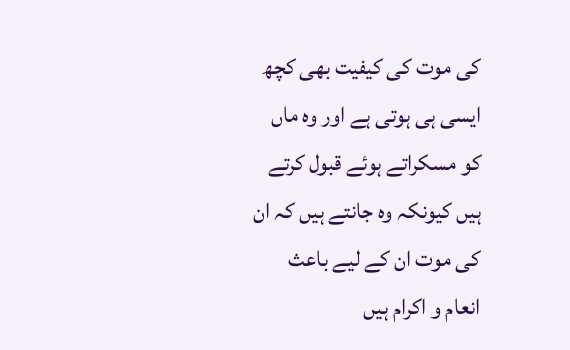کی موت کی کیفیت بھی کچھ ایسی ہی ہوتی ہے اور وہ ماں کو مسکراتے ہوئے قبول کرتے ہیں کیونکہ وہ جانتے ہیں کہ ان کی موت ان کے لیے باعث انعام و اکرام ہیں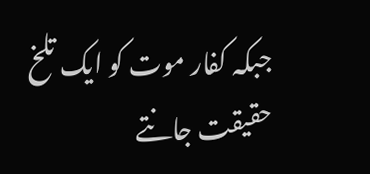جبکہ کفار موت کو ایک تلخ حقیقت جانتے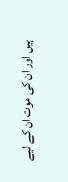ہیں اور ان کی موت ان کے لیے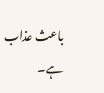باعث عذاب ہے۔